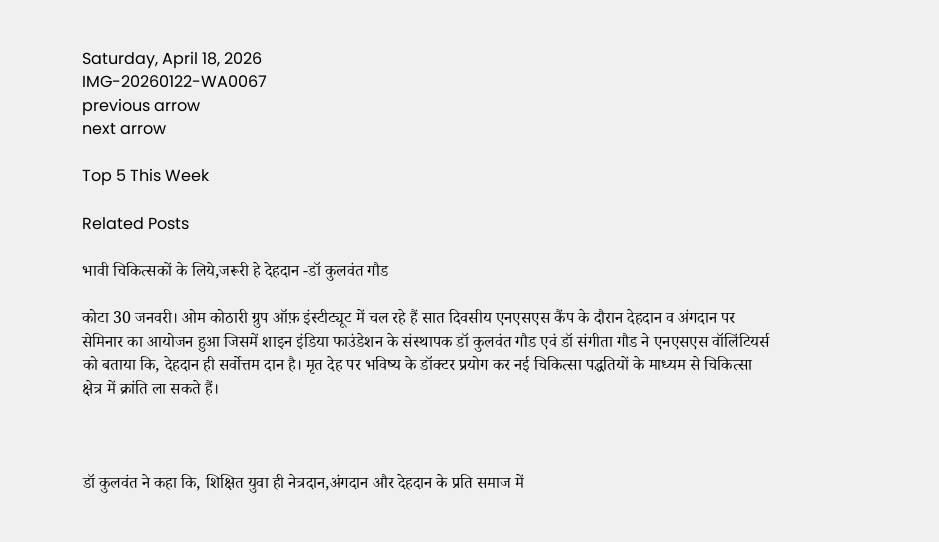Saturday, April 18, 2026
IMG-20260122-WA0067
previous arrow
next arrow

Top 5 This Week

Related Posts

भावी चिकित्सकों के लिये,जरूरी हे देहदान -डॉ कुलवंत गौड

कोटा 30 जनवरी। ओम कोठारी ग्रुप ऑफ़ इंस्टीट्यूट में चल रहे हैं सात दिवसीय एनएसएस कैंप के दौरान देहदान व अंगदान पर सेमिनार का आयोजन हुआ जिसमें शाइन इंडिया फाउंडेशन के संस्थापक डॉ कुलवंत गौड एवं डॉ संगीता गौड ने एनएसएस वॉलिंटियर्स को बताया कि, देहदान ही सर्वोत्तम दान है। मृत देह पर भविष्य के डॉक्टर प्रयोग कर नई चिकित्सा पद्धतियों के माध्यम से चिकित्सा क्षेत्र में क्रांति ला सकते हैं।



डॉ कुलवंत ने कहा कि, शिक्षित युवा ही नेत्रदान,अंगदान और देहदान के प्रति समाज में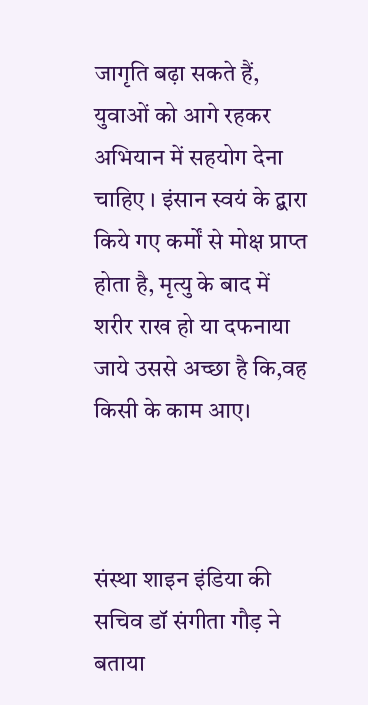जागृति बढ़ा सकते हैं, युवाओं को आगे रहकर अभियान में सहयोग देना चाहिए । इंसान स्वयं के द्बारा किये गए कर्मों से मोक्ष प्राप्त होता है, मृत्यु के बाद में शरीर राख हो या दफनाया जाये उससे अच्छा है कि,वह किसी के काम आए।



संस्था शाइन इंडिया की सचिव डॉ संगीता गौड़ ने बताया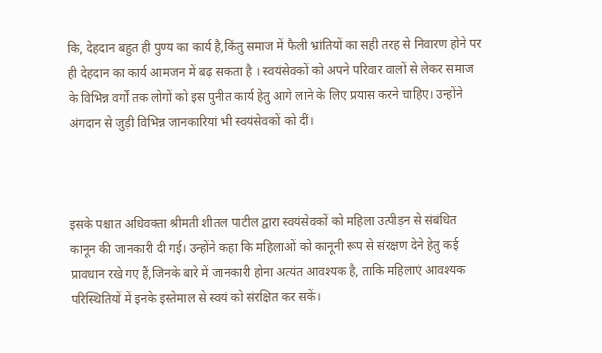कि, देहदान बहुत ही पुण्य का कार्य है,किंतु समाज में फैली भ्रांतियों का सही तरह से निवारण होने पर ही देहदान का कार्य आमजन में बढ़ सकता है । स्वयंसेवकों को अपने परिवार वालों से लेकर समाज के विभिन्न वर्गों तक लोगों को इस पुनीत कार्य हेतु आगे लाने के लिए प्रयास करने चाहिए। उन्होंने अंगदान से जुड़ी विभिन्न जानकारियां भी स्वयंसेवकों को दीं।



इसके पश्चात अधिवक्ता श्रीमती शीतल पाटील द्वारा स्वयंसेवकों को महिला उत्पीड़न से संबंधित कानून की जानकारी दी गई। उन्होंने कहा कि महिलाओं को कानूनी रूप से संरक्षण देने हेतु कई प्रावधान रखे गए हैं,जिनके बारे में जानकारी होना अत्यंत आवश्यक है, ताकि महिलाएं आवश्यक परिस्थितियों में इनके इस्तेमाल से स्वयं को संरक्षित कर सकें।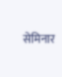सेमिनार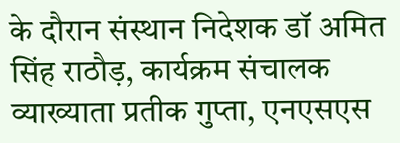के दौरान संस्थान निदेशक डॉ अमित सिंह राठौड़, कार्यक्रम संचालक व्याख्याता प्रतीक गुप्ता, एनएसएस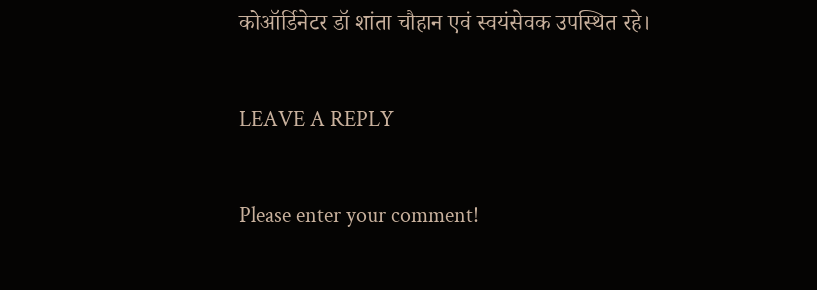कोऑर्डिनेटर डॉ शांता चौहान एवं स्वयंसेवक उपस्थित रहे।

LEAVE A REPLY

Please enter your comment!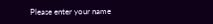Please enter your name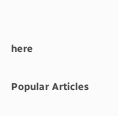here

Popular Articles